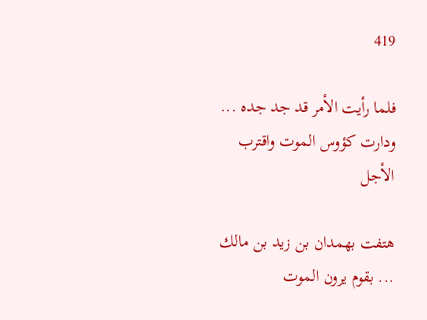419

فلما رأيت الأمر قد جد جده ... ودارت كؤوس الموت واقترب الأجل

هتفت بهمدان بن زيد بن مالك ... بقوم يرون الموت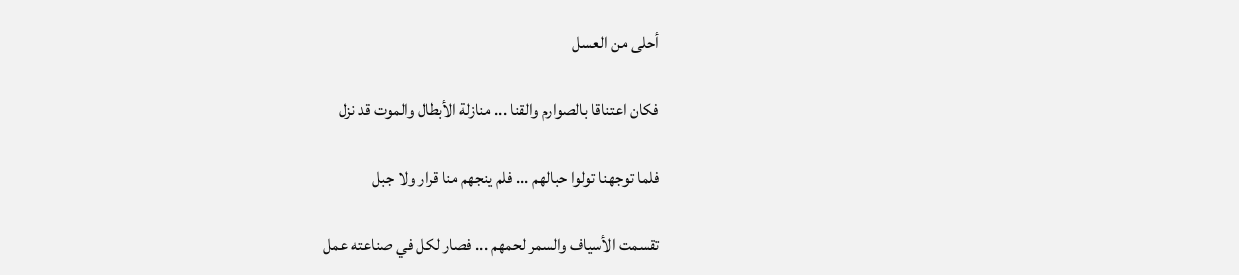أحلى من العسل

فكان اعتناقا بالصوارم والقنا ... منازلة الأبطال والموت قد نزل

فلما توجهنا تولوا حبالهم ... فلم ينجهم منا قرار ولا جبل

تقسمت الأسياف والسمر لحمهم ... فصار لكل في صناعته عمل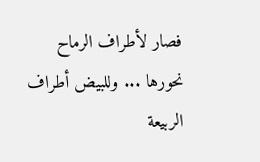فصار لأطراف الرماح نحورها ... وللبيض أطراف الربيعة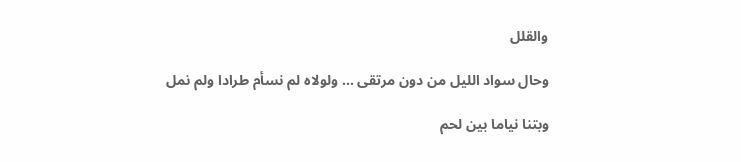والقلل

وحال سواد الليل من دون مرتقى ... ولولاه لم نسأم طرادا ولم نمل

وبتنا نياما بين لحم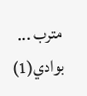مترب ... بوادي(1)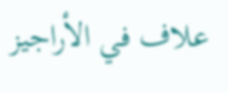علاف في الأراجيز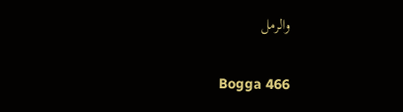والرمل

Bogga 466